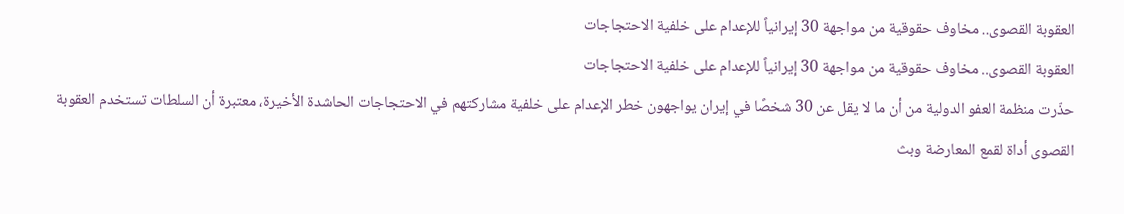العقوبة القصوى.. مخاوف حقوقية من مواجهة 30 إيرانياً للإعدام على خلفية الاحتجاجات
العقوبة القصوى.. مخاوف حقوقية من مواجهة 30 إيرانياً للإعدام على خلفية الاحتجاجات
حذّرت منظمة العفو الدولية من أن ما لا يقل عن 30 شخصًا في إيران يواجهون خطر الإعدام على خلفية مشاركتهم في الاحتجاجات الحاشدة الأخيرة، معتبرة أن السلطات تستخدم العقوبة القصوى أداة لقمع المعارضة وبث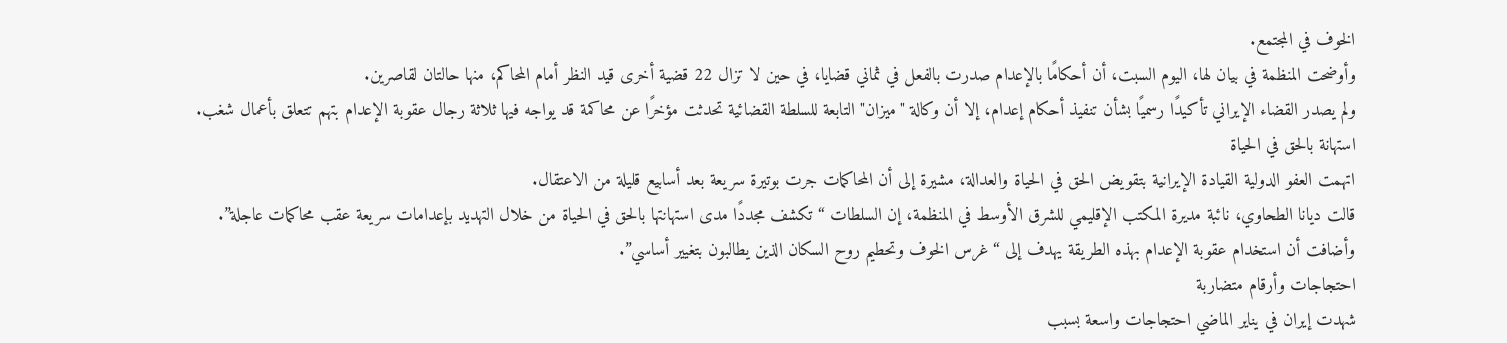الخوف في المجتمع.
وأوضحت المنظمة في بيان لها، اليوم السبت، أن أحكامًا بالإعدام صدرت بالفعل في ثماني قضايا، في حين لا تزال 22 قضية أخرى قيد النظر أمام المحاكم، منها حالتان لقاصرين.
ولم يصدر القضاء الإيراني تأكيدًا رسميًا بشأن تنفيذ أحكام إعدام، إلا أن وكالة "ميزان" التابعة للسلطة القضائية تحدثت مؤخرًا عن محاكمة قد يواجه فيها ثلاثة رجال عقوبة الإعدام بتهم تتعلق بأعمال شغب.
استهانة بالحق في الحياة
اتهمت العفو الدولية القيادة الإيرانية بتقويض الحق في الحياة والعدالة، مشيرة إلى أن المحاكمات جرت بوتيرة سريعة بعد أسابيع قليلة من الاعتقال.
قالت ديانا الطحاوي، نائبة مديرة المكتب الإقليمي للشرق الأوسط في المنظمة، إن السلطات “تكشف مجددًا مدى استهانتها بالحق في الحياة من خلال التهديد بإعدامات سريعة عقب محاكمات عاجلة”.
وأضافت أن استخدام عقوبة الإعدام بهذه الطريقة يهدف إلى “غرس الخوف وتحطيم روح السكان الذين يطالبون بتغيير أساسي”.
احتجاجات وأرقام متضاربة
شهدت إيران في يناير الماضي احتجاجات واسعة بسبب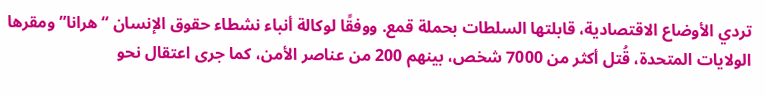تردي الأوضاع الاقتصادية، قابلتها السلطات بحملة قمع. ووفقًا لوكالة أنباء نشطاء حقوق الإنسان “هرانا” ومقرها الولايات المتحدة، قُتل أكثر من 7000 شخص، بينهم 200 من عناصر الأمن، كما جرى اعتقال نحو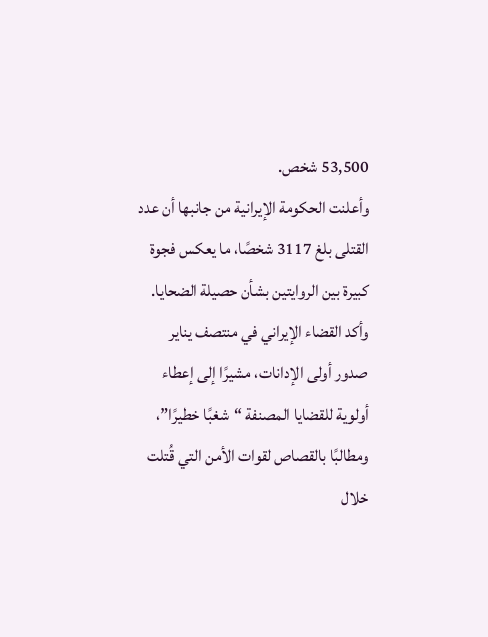53,500 شخص.
وأعلنت الحكومة الإيرانية من جانبها أن عدد القتلى بلغ 3117 شخصًا، ما يعكس فجوة كبيرة بين الروايتين بشأن حصيلة الضحايا.
وأكد القضاء الإيراني في منتصف يناير صدور أولى الإدانات، مشيرًا إلى إعطاء أولوية للقضايا المصنفة “شغبًا خطيرًا”، ومطالبًا بالقصاص لقوات الأمن التي قُتلت خلال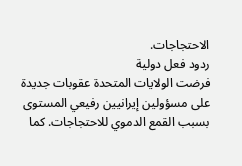الاحتجاجات.
ردود فعل دولية
فرضت الولايات المتحدة عقوبات جديدة على مسؤولين إيرانيين رفيعي المستوى بسبب القمع الدموي للاحتجاجات. كما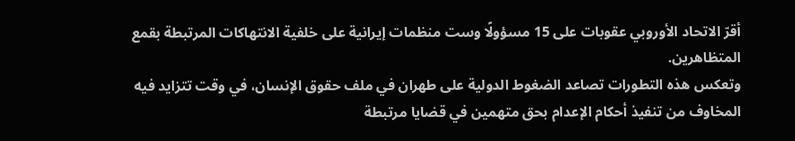أقرّ الاتحاد الأوروبي عقوبات على 15 مسؤولًا وست منظمات إيرانية على خلفية الانتهاكات المرتبطة بقمع المتظاهرين.
وتعكس هذه التطورات تصاعد الضغوط الدولية على طهران في ملف حقوق الإنسان، في وقت تتزايد فيه المخاوف من تنفيذ أحكام الإعدام بحق متهمين في قضايا مرتبطة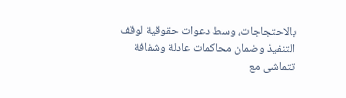بالاحتجاجات، وسط دعوات حقوقية لوقف التنفيذ وضمان محاكمات عادلة وشفافة تتماشى مع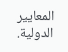المعايير الدولية.